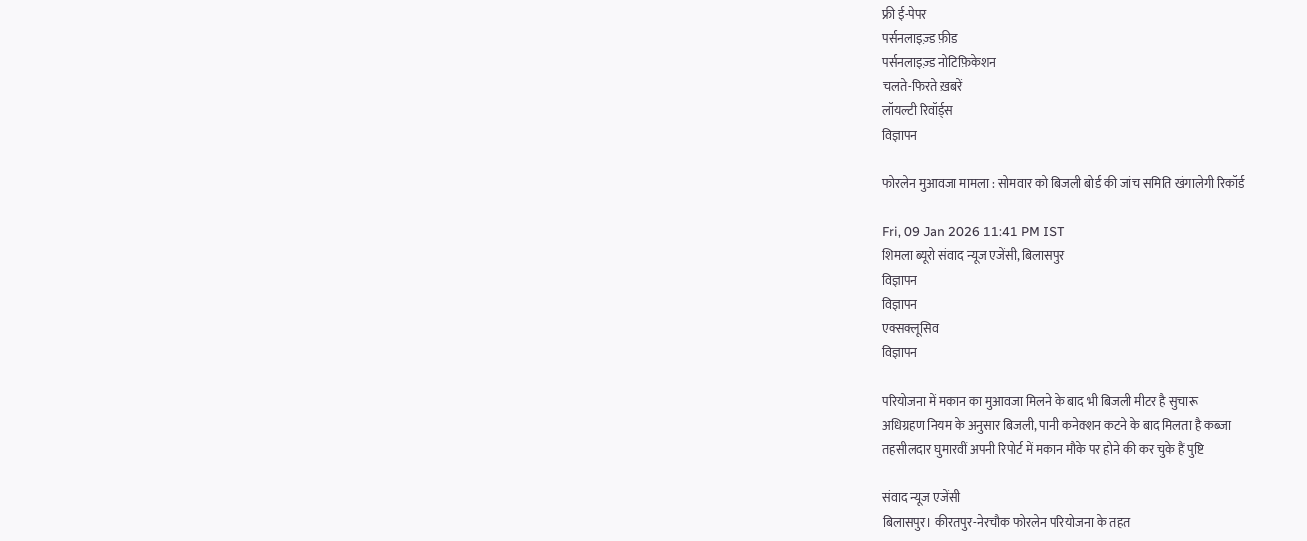फ्री ई-पेपर
पर्सनलाइज़्ड फ़ीड
पर्सनलाइज़्ड नोटिफ़िकेशन
चलते-फिरते ख़बरें
लॉयल्टी रिवॉर्ड्स
विज्ञापन

फोरलेन मुआवजा मामला : सोमवार को बिजली बोर्ड की जांच समिति खंगालेगी रिकॉर्ड

Fri, 09 Jan 2026 11:41 PM IST
शिमला ब्यूरो संवाद न्यूज एजेंसी, बिलासपुर
विज्ञापन
विज्ञापन
एक्सक्लूसिव
विज्ञापन

परियोजना में मकान का मुआवजा मिलने के बाद भी बिजली मीटर है सुचारू
अधिग्रहण नियम के अनुसार बिजली, पानी कनेक्शन कटने के बाद मिलता है कब्जा
तहसीलदार घुमारवीं अपनी रिपोर्ट में मकान मौके पर होने की कर चुके हैं पुष्टि

संवाद न्यूज एजेंसी
बिलासपुर। कीरतपुर-नेरचौक फोरलेन परियोजना के तहत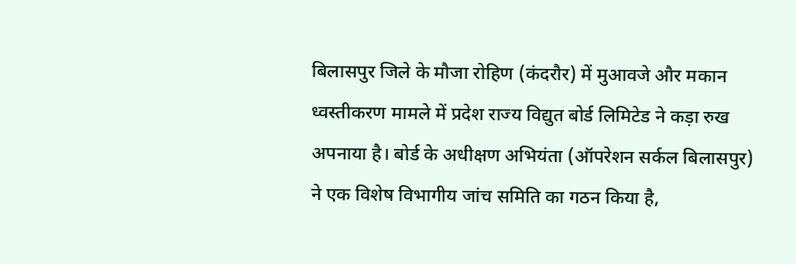बिलासपुर जिले के मौजा रोहिण (कंदरौर) में मुआवजे और मकान ध्वस्तीकरण मामले में प्रदेश राज्य विद्युत बोर्ड लिमिटेड ने कड़ा रुख अपनाया है। बोर्ड के अधीक्षण अभियंता (ऑपरेशन सर्कल बिलासपुर) ने एक विशेष विभागीय जांच समिति का गठन किया है,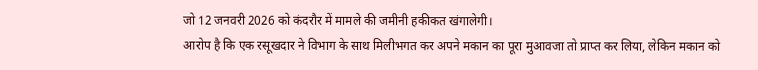जो 12 जनवरी 2026 को कंदरौर में मामले की जमीनी हकीकत खंगालेगी।
आरोप है कि एक रसूखदार ने विभाग के साथ मिलीभगत कर अपने मकान का पूरा मुआवजा तो प्राप्त कर लिया, लेकिन मकान को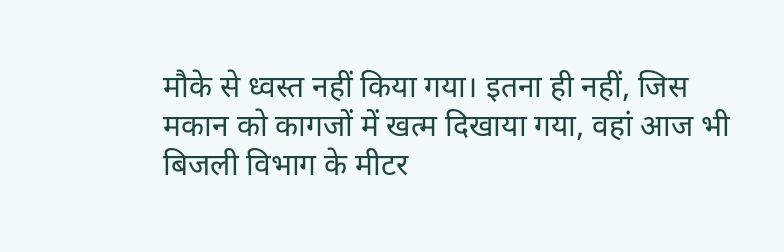मौके से ध्वस्त नहीं किया गया। इतना ही नहीं, जिस मकान को कागजों में खत्म दिखाया गया, वहां आज भी बिजली विभाग के मीटर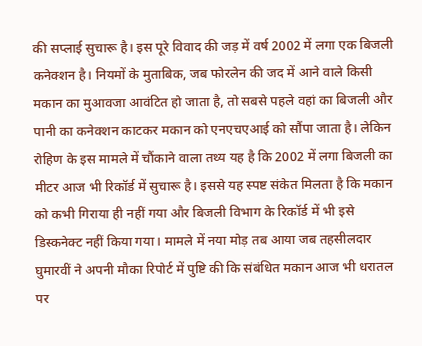की सप्लाई सुचारू है। इस पूरे विवाद की जड़ में वर्ष 2002 में लगा एक बिजली कनेक्शन है। नियमों के मुताबिक, जब फोरलेन की जद में आने वाले किसी मकान का मुआवजा आवंटित हो जाता है, तो सबसे पहले वहां का बिजली और पानी का कनेक्शन काटकर मकान को एनएचएआई को सौंपा जाता है। लेकिन रोहिण के इस मामले में चौंकाने वाला तथ्य यह है कि 2002 में लगा बिजली का मीटर आज भी रिकॉर्ड में सुचारू है। इससे यह स्पष्ट संकेत मिलता है कि मकान को कभी गिराया ही नहीं गया और बिजली विभाग के रिकॉर्ड में भी इसे डिस्कनेक्ट नहीं किया गया। मामले में नया मोड़ तब आया जब तहसीलदार घुमारवीं ने अपनी मौका रिपोर्ट में पुष्टि की कि संबंधित मकान आज भी धरातल पर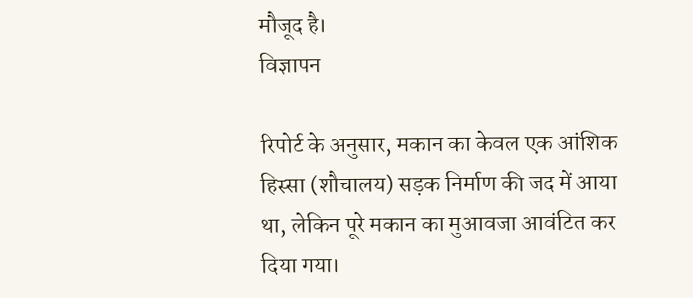मौजूद है।
विज्ञापन

रिपोर्ट के अनुसार, मकान का केवल एक आंशिक हिस्सा (शौचालय) सड़क निर्माण की जद में आया था, लेकिन पूरे मकान का मुआवजा आवंटित कर दिया गया।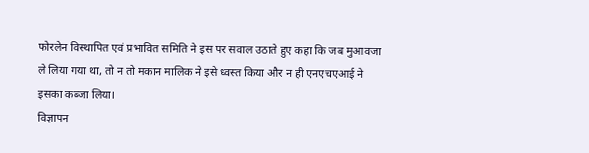फोरलेन विस्थापित एवं प्रभावित समिति ने इस पर सवाल उठाते हुए कहा कि जब मुआवजा ले लिया गया था, तो न तो मकान मालिक ने इसे ध्वस्त किया और न ही एनएचएआई ने इसका कब्जा लिया।
विज्ञापन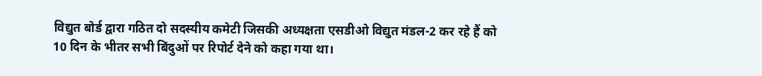विद्युत बोर्ड द्वारा गठित दो सदस्यीय कमेटी जिसकी अध्यक्षता एसडीओ विद्युत मंडल-2 कर रहे हैं को 10 दिन के भीतर सभी बिंदुओं पर रिपोर्ट देने को कहा गया था।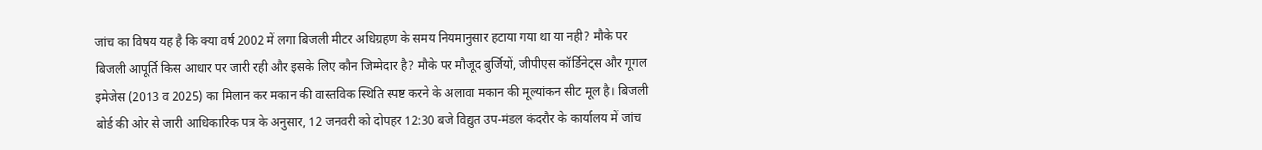जांच का विषय यह है कि क्या वर्ष 2002 में लगा बिजली मीटर अधिग्रहण के समय नियमानुसार हटाया गया था या नही? मौके पर बिजली आपूर्ति किस आधार पर जारी रही और इसके लिए कौन जिम्मेदार है? मौके पर मौजूद बुर्जियों, जीपीएस कॉर्डिनेट्स और गूगल इमेजेस (2013 व 2025) का मिलान कर मकान की वास्तविक स्थिति स्पष्ट करने के अलावा मकान की मूल्यांकन सीट मूल है। बिजली बोर्ड की ओर से जारी आधिकारिक पत्र के अनुसार, 12 जनवरी को दोपहर 12:30 बजे विद्युत उप-मंडल कंदरौर के कार्यालय में जांच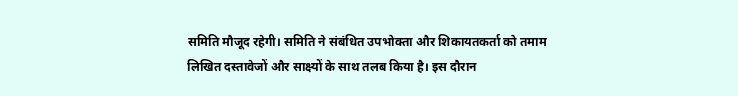समिति मौजूद रहेगी। समिति ने संबंधित उपभोक्ता और शिकायतकर्ता को तमाम लिखित दस्तावेजों और साक्ष्यों के साथ तलब किया है। इस दौरान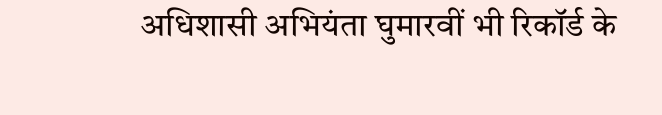अधिशासी अभियंता घुमारवीं भी रिकॉर्ड के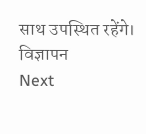साथ उपस्थित रहेंगे।
विज्ञापन
Next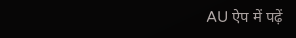AU ऐप में पढ़ें